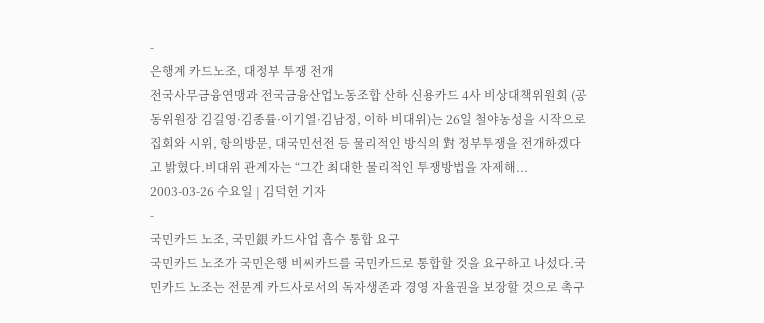-
은행계 카드노조, 대정부 투쟁 전개
전국사무금융연맹과 전국금융산업노동조합 산하 신용카드 4사 비상대책위원회 (공동위원장 김길영·김종률·이기열·김남정, 이하 비대위)는 26일 철야농성을 시작으로 집회와 시위, 항의방문, 대국민선전 등 물리적인 방식의 對 정부투쟁을 전개하겠다고 밝혔다.비대위 관계자는 “그간 최대한 물리적인 투쟁방법을 자제해...
2003-03-26 수요일 | 김덕헌 기자
-
국민카드 노조, 국민銀 카드사업 흡수 통합 요구
국민카드 노조가 국민은행 비씨카드를 국민카드로 통합할 것을 요구하고 나섰다.국민카드 노조는 전문계 카드사로서의 독자생존과 경영 자율권을 보장할 것으로 촉구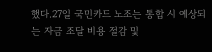했다.27일 국민카드 노조는 통합 시 예상되는 자금 조달 비용 절감 및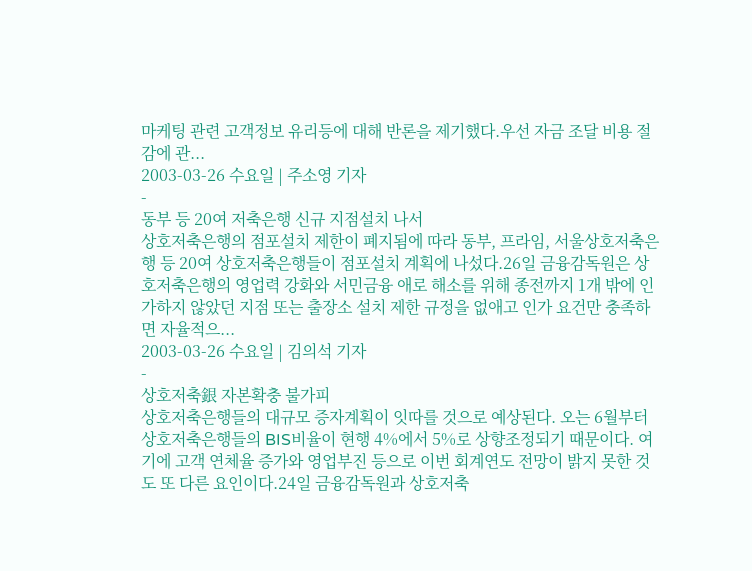마케팅 관련 고객정보 유리등에 대해 반론을 제기했다.우선 자금 조달 비용 절감에 관...
2003-03-26 수요일 | 주소영 기자
-
동부 등 20여 저축은행 신규 지점설치 나서
상호저축은행의 점포설치 제한이 폐지됨에 따라 동부, 프라임, 서울상호저축은행 등 20여 상호저축은행들이 점포설치 계획에 나섰다.26일 금융감독원은 상호저축은행의 영업력 강화와 서민금융 애로 해소를 위해 종전까지 1개 밖에 인가하지 않았던 지점 또는 출장소 설치 제한 규정을 없애고 인가 요건만 충족하면 자율적으...
2003-03-26 수요일 | 김의석 기자
-
상호저축銀 자본확충 불가피
상호저축은행들의 대규모 증자계획이 잇따를 것으로 예상된다. 오는 6월부터 상호저축은행들의 BIS비율이 현행 4%에서 5%로 상향조정되기 때문이다. 여기에 고객 연체율 증가와 영업부진 등으로 이번 회계연도 전망이 밝지 못한 것도 또 다른 요인이다.24일 금융감독원과 상호저축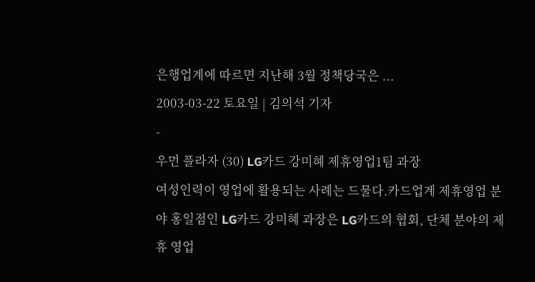은행업계에 따르면 지난해 3월 정책당국은 ...
2003-03-22 토요일 | 김의석 기자
-
우먼 플라자 (30) LG카드 강미혜 제휴영업1팀 과장
여성인력이 영업에 활용되는 사례는 드물다.카드업계 제휴영업 분야 홍일점인 LG카드 강미혜 과장은 LG카드의 협회, 단체 분야의 제휴 영업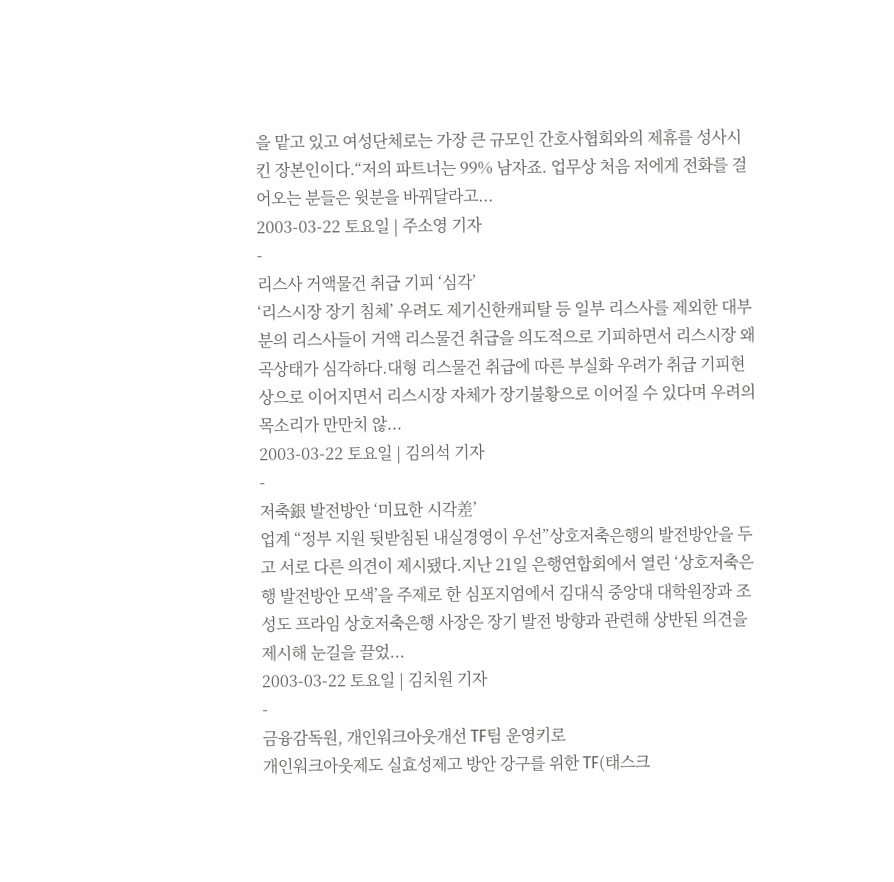을 맡고 있고 여성단체로는 가장 큰 규모인 간호사협회와의 제휴를 성사시킨 장본인이다.“저의 파트너는 99% 남자죠. 업무상 처음 저에게 전화를 걸어오는 분들은 윗분을 바꿔달라고...
2003-03-22 토요일 | 주소영 기자
-
리스사 거액물건 취급 기피 ‘심각’
‘리스시장 장기 침체’ 우려도 제기신한캐피탈 등 일부 리스사를 제외한 대부분의 리스사들이 거액 리스물건 취급을 의도적으로 기피하면서 리스시장 왜곡상태가 심각하다.대형 리스물건 취급에 따른 부실화 우려가 취급 기피현상으로 이어지면서 리스시장 자체가 장기불황으로 이어질 수 있다며 우려의 목소리가 만만치 않...
2003-03-22 토요일 | 김의석 기자
-
저축銀 발전방안 ‘미묘한 시각差’
업계 “정부 지원 뒷받침된 내실경영이 우선”상호저축은행의 발전방안을 두고 서로 다른 의견이 제시됐다.지난 21일 은행연합회에서 열린 ‘상호저축은행 발전방안 모색’을 주제로 한 심포지엄에서 김대식 중앙대 대학원장과 조성도 프라임 상호저축은행 사장은 장기 발전 방향과 관련해 상반된 의견을 제시해 눈길을 끌었...
2003-03-22 토요일 | 김치원 기자
-
금융감독원, 개인워크아웃개선 TF팀 운영키로
개인워크아웃제도 실효성제고 방안 강구를 위한 TF(태스크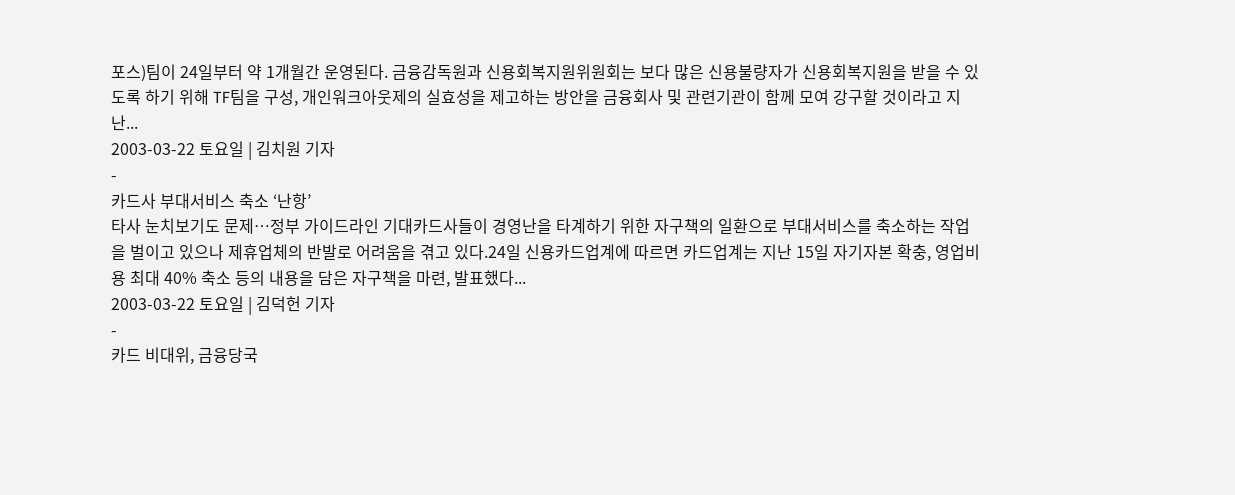포스)팀이 24일부터 약 1개월간 운영된다. 금융감독원과 신용회복지원위원회는 보다 많은 신용불량자가 신용회복지원을 받을 수 있도록 하기 위해 TF팀을 구성, 개인워크아웃제의 실효성을 제고하는 방안을 금융회사 및 관련기관이 함께 모여 강구할 것이라고 지난...
2003-03-22 토요일 | 김치원 기자
-
카드사 부대서비스 축소 ‘난항’
타사 눈치보기도 문제…정부 가이드라인 기대카드사들이 경영난을 타계하기 위한 자구책의 일환으로 부대서비스를 축소하는 작업을 벌이고 있으나 제휴업체의 반발로 어려움을 겪고 있다.24일 신용카드업계에 따르면 카드업계는 지난 15일 자기자본 확충, 영업비용 최대 40% 축소 등의 내용을 담은 자구책을 마련, 발표했다...
2003-03-22 토요일 | 김덕헌 기자
-
카드 비대위, 금융당국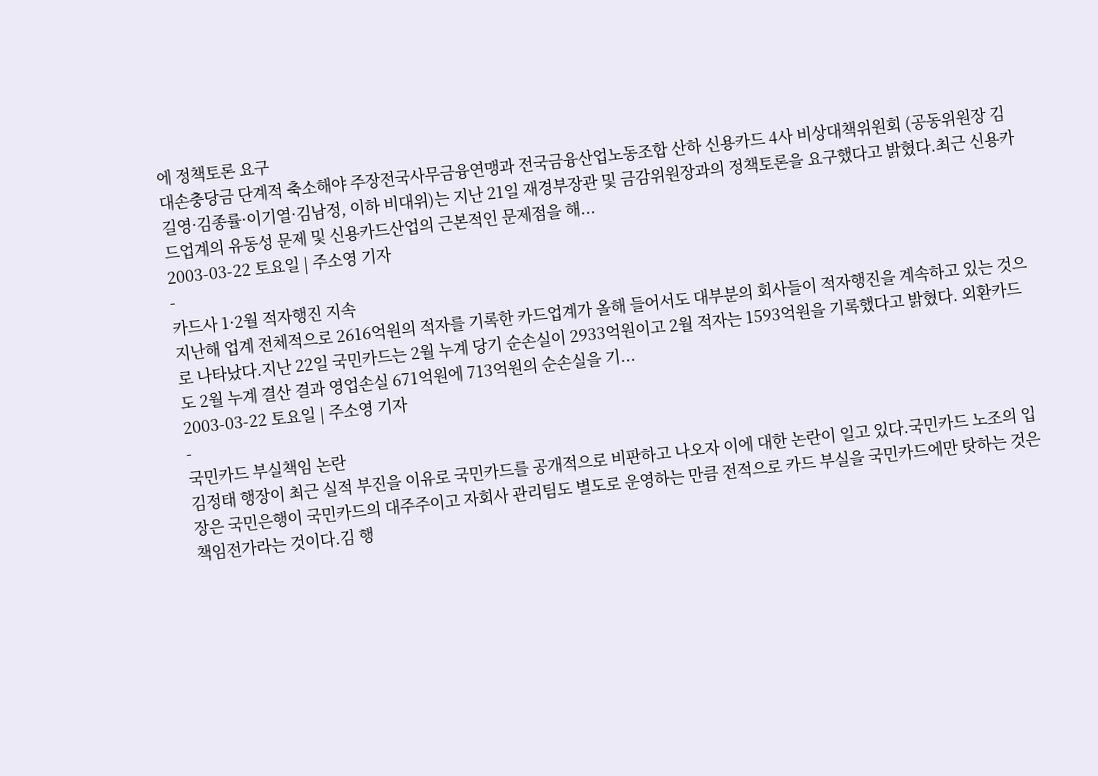에 정책토론 요구
대손충당금 단계적 축소해야 주장전국사무금융연맹과 전국금융산업노동조합 산하 신용카드 4사 비상대책위원회 (공동위원장 김길영·김종률·이기열·김남정, 이하 비대위)는 지난 21일 재경부장관 및 금감위원장과의 정책토론을 요구했다고 밝혔다.최근 신용카드업계의 유동성 문제 및 신용카드산업의 근본적인 문제점을 해...
2003-03-22 토요일 | 주소영 기자
-
카드사 1·2월 적자행진 지속
지난해 업계 전체적으로 2616억원의 적자를 기록한 카드업계가 올해 들어서도 대부분의 회사들이 적자행진을 계속하고 있는 것으로 나타났다.지난 22일 국민카드는 2월 누계 당기 순손실이 2933억원이고 2월 적자는 1593억원을 기록했다고 밝혔다. 외환카드도 2월 누계 결산 결과 영업손실 671억원에 713억원의 순손실을 기...
2003-03-22 토요일 | 주소영 기자
-
국민카드 부실책임 논란
김정태 행장이 최근 실적 부진을 이유로 국민카드를 공개적으로 비판하고 나오자 이에 대한 논란이 일고 있다.국민카드 노조의 입장은 국민은행이 국민카드의 대주주이고 자회사 관리팀도 별도로 운영하는 만큼 전적으로 카드 부실을 국민카드에만 탓하는 것은 책임전가라는 것이다.김 행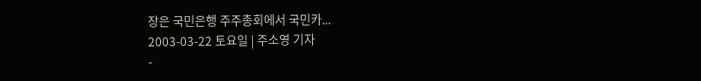장은 국민은행 주주총회에서 국민카...
2003-03-22 토요일 | 주소영 기자
-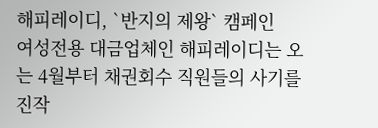해피레이디, `반지의 제왕` 캠페인
여성전용 대금업체인 해피레이디는 오는 4월부터 채권회수 직원들의 사기를 진작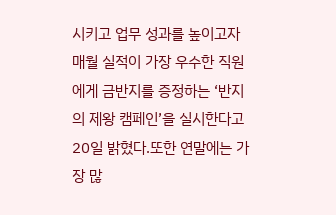시키고 업무 성과를 높이고자 매월 실적이 가장 우수한 직원에게 금반지를 증정하는 ‘반지의 제왕 캠페인’을 실시한다고 20일 밝혔다.또한 연말에는 가장 많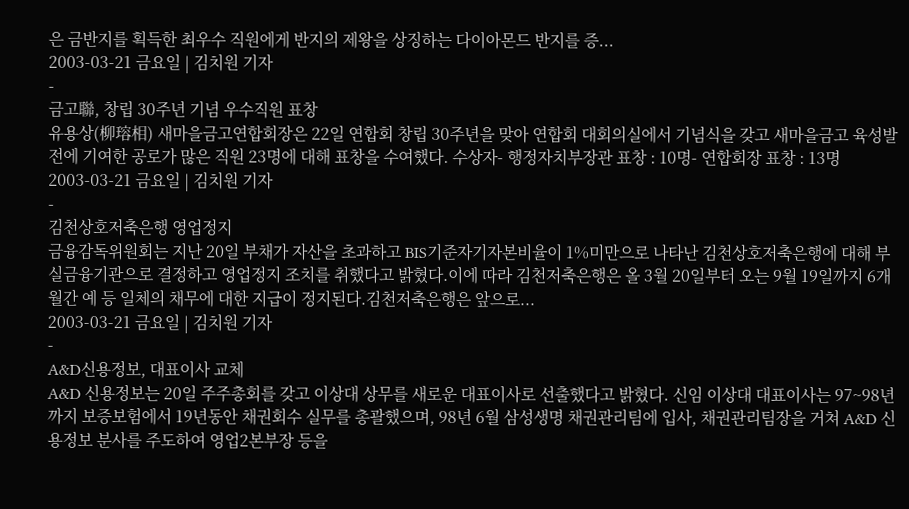은 금반지를 획득한 최우수 직원에게 반지의 제왕을 상징하는 다이아몬드 반지를 증...
2003-03-21 금요일 | 김치원 기자
-
금고聯, 창립 30주년 기념 우수직원 표창
유용상(柳瑢相) 새마을금고연합회장은 22일 연합회 창립 30주년을 맞아 연합회 대회의실에서 기념식을 갖고 새마을금고 육성발전에 기여한 공로가 많은 직원 23명에 대해 표창을 수여했다. 수상자- 행정자치부장관 표창 : 10명- 연합회장 표창 : 13명
2003-03-21 금요일 | 김치원 기자
-
김천상호저축은행 영업정지
금융감독위원회는 지난 20일 부채가 자산을 초과하고 BIS기준자기자본비율이 1%미만으로 나타난 김천상호저축은행에 대해 부실금융기관으로 결정하고 영업정지 조치를 취했다고 밝혔다.이에 따라 김천저축은행은 올 3월 20일부터 오는 9월 19일까지 6개월간 예 등 일체의 채무에 대한 지급이 정지된다.김천저축은행은 앞으로...
2003-03-21 금요일 | 김치원 기자
-
A&D신용정보, 대표이사 교체
A&D 신용정보는 20일 주주총회를 갖고 이상대 상무를 새로운 대표이사로 선출했다고 밝혔다. 신임 이상대 대표이사는 97~98년까지 보증보험에서 19년동안 채권회수 실무를 총괄했으며, 98년 6월 삼성생명 채권관리팀에 입사, 채권관리팀장을 거쳐 A&D 신용정보 분사를 주도하여 영업2본부장 등을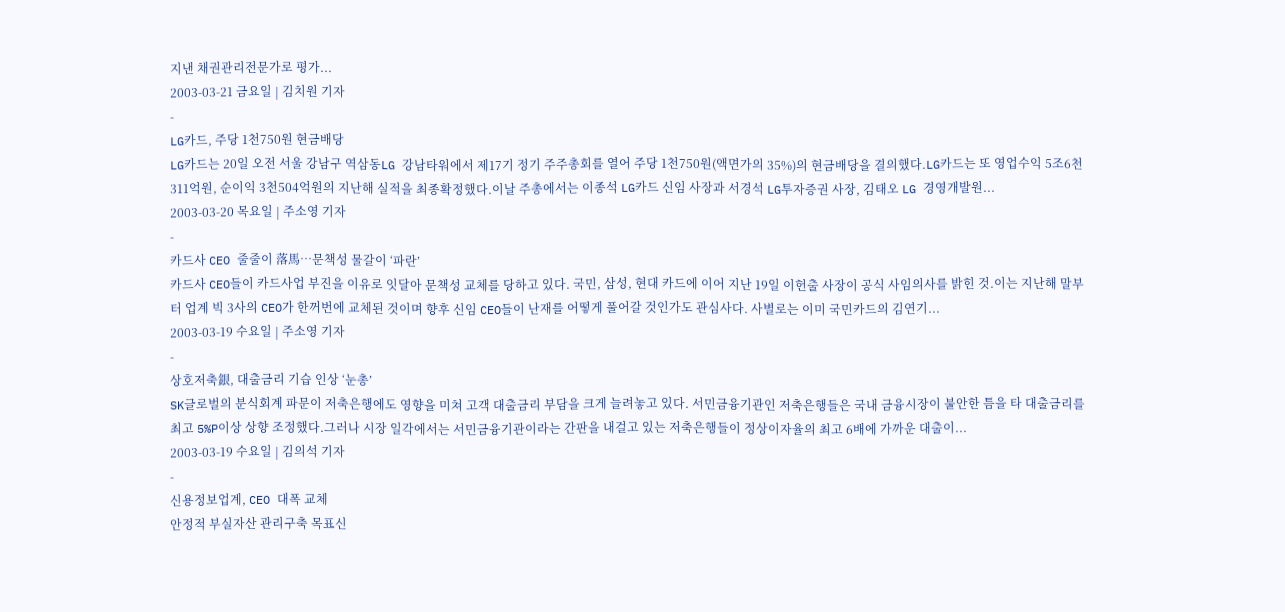지낸 채권관리전문가로 평가...
2003-03-21 금요일 | 김치원 기자
-
LG카드, 주당 1천750원 현금배당
LG카드는 20일 오전 서울 강남구 역삼동LG 강남타워에서 제17기 정기 주주총회를 열어 주당 1천750원(액면가의 35%)의 현금배당을 결의했다.LG카드는 또 영업수익 5조6천311억원, 순이익 3천504억원의 지난해 실적을 최종확정했다.이날 주총에서는 이종석 LG카드 신임 사장과 서경석 LG투자증권 사장, 김태오 LG 경영개발원...
2003-03-20 목요일 | 주소영 기자
-
카드사 CEO 줄줄이 落馬…문책성 물갈이 ‘파란’
카드사 CEO들이 카드사업 부진을 이유로 잇달아 문책성 교체를 당하고 있다. 국민, 삼성, 현대 카드에 이어 지난 19일 이헌출 사장이 공식 사임의사를 밝힌 것.이는 지난해 말부터 업계 빅 3사의 CEO가 한꺼번에 교체된 것이며 향후 신임 CEO들이 난재를 어떻게 풀어갈 것인가도 관심사다. 사별로는 이미 국민카드의 김연기...
2003-03-19 수요일 | 주소영 기자
-
상호저축銀, 대출금리 기습 인상 ‘눈총’
SK글로벌의 분식회계 파문이 저축은행에도 영향을 미쳐 고객 대출금리 부담을 크게 늘려놓고 있다. 서민금융기관인 저축은행들은 국내 금융시장이 불안한 틈을 타 대출금리를 최고 5%P이상 상향 조정했다.그러나 시장 일각에서는 서민금융기관이라는 간판을 내걸고 있는 저축은행들이 정상이자율의 최고 6배에 가까운 대출이...
2003-03-19 수요일 | 김의석 기자
-
신용정보업계, CEO 대폭 교체
안정적 부실자산 관리구축 목표신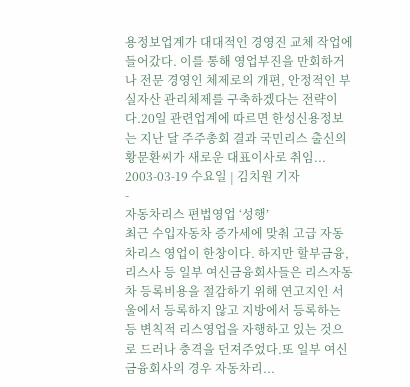용정보업계가 대대적인 경영진 교체 작업에 들어갔다. 이를 통해 영업부진을 만회하거나 전문 경영인 체제로의 개편, 안정적인 부실자산 관리체제를 구축하겠다는 전략이다.20일 관련업계에 따르면 한성신용정보는 지난 달 주주총회 결과 국민리스 출신의 황문환씨가 새로운 대표이사로 취임...
2003-03-19 수요일 | 김치원 기자
-
자동차리스 편법영업 ‘성행’
최근 수입자동차 증가세에 맞춰 고급 자동차리스 영업이 한창이다. 하지만 할부금융, 리스사 등 일부 여신금융회사들은 리스자동차 등록비용을 절감하기 위해 연고지인 서울에서 등록하지 않고 지방에서 등록하는 등 변칙적 리스영업을 자행하고 있는 것으로 드러나 충격을 던져주었다.또 일부 여신금융회사의 경우 자동차리...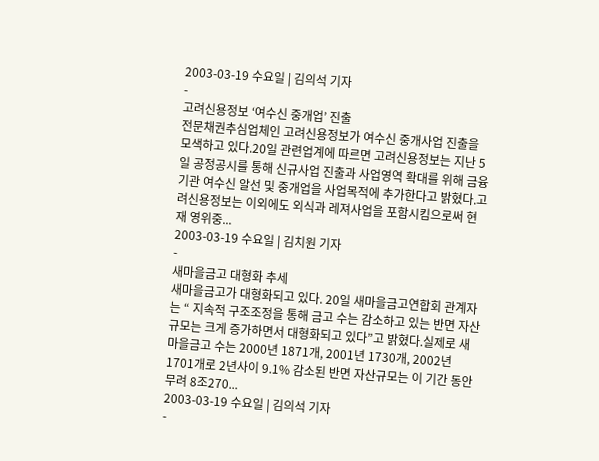2003-03-19 수요일 | 김의석 기자
-
고려신용정보 ‘여수신 중개업’ 진출
전문채권추심업체인 고려신용정보가 여수신 중개사업 진출을 모색하고 있다.20일 관련업계에 따르면 고려신용정보는 지난 5일 공정공시를 통해 신규사업 진출과 사업영역 확대를 위해 금융기관 여수신 알선 및 중개업을 사업목적에 추가한다고 밝혔다.고려신용정보는 이외에도 외식과 레져사업을 포함시킴으로써 현재 영위중...
2003-03-19 수요일 | 김치원 기자
-
새마을금고 대형화 추세
새마을금고가 대형화되고 있다. 20일 새마을금고연합회 관계자는 “ 지속적 구조조정을 통해 금고 수는 감소하고 있는 반면 자산규모는 크게 증가하면서 대형화되고 있다”고 밝혔다.실제로 새마을금고 수는 2000년 1871개, 2001년 1730개, 2002년 1701개로 2년사이 9.1% 감소된 반면 자산규모는 이 기간 동안 무려 8조270...
2003-03-19 수요일 | 김의석 기자
-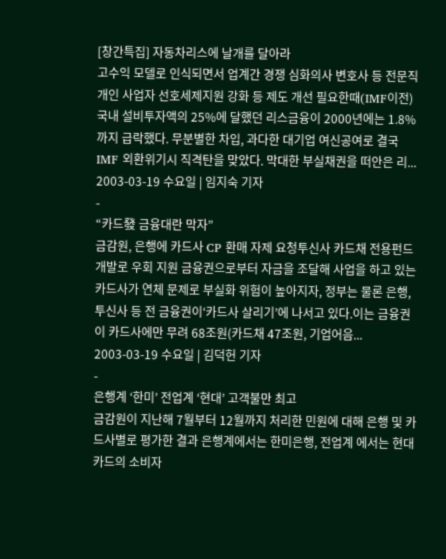[창간특집] 자동차리스에 날개를 달아라
고수익 모델로 인식되면서 업계간 경쟁 심화의사 변호사 등 전문직 개인 사업자 선호세제지원 강화 등 제도 개선 필요한때(IMF이전) 국내 설비투자액의 25%에 달했던 리스금융이 2000년에는 1.8%까지 급락했다. 무분별한 차입, 과다한 대기업 여신공여로 결국 IMF 외환위기시 직격탄을 맞았다. 막대한 부실채권을 떠안은 리...
2003-03-19 수요일 | 임지숙 기자
-
“카드發 금융대란 막자”
금감원, 은행에 카드사 CP 환매 자제 요청투신사 카드채 전용펀드 개발로 우회 지원 금융권으로부터 자금을 조달해 사업을 하고 있는 카드사가 연체 문제로 부실화 위험이 높아지자, 정부는 물론 은행, 투신사 등 전 금융권이‘카드사 살리기’에 나서고 있다.이는 금융권이 카드사에만 무려 68조원(카드채 47조원, 기업어음...
2003-03-19 수요일 | 김덕헌 기자
-
은행계 ‘한미’ 전업계 ‘현대’ 고객불만 최고
금감원이 지난해 7월부터 12월까지 처리한 민원에 대해 은행 및 카드사별로 평가한 결과 은행계에서는 한미은행, 전업계 에서는 현대카드의 소비자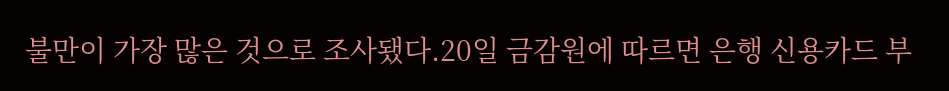불만이 가장 많은 것으로 조사됐다.20일 금감원에 따르면 은행 신용카드 부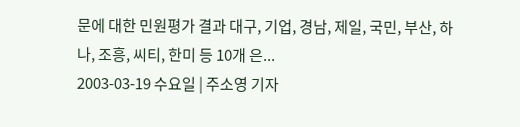문에 대한 민원평가 결과 대구, 기업, 경남, 제일, 국민, 부산, 하나, 조흥, 씨티, 한미 등 10개 은...
2003-03-19 수요일 | 주소영 기자